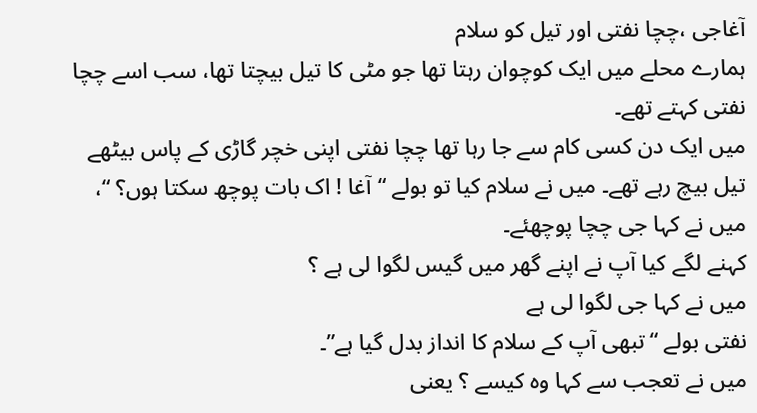آغاجی ،چچا نفتی اور تیل کو سلام
ہمارے محلے میں ایک کوچوان رہتا تھا جو مٹی کا تیل بیچتا تھا، سب اسے چچا نفتی کہتے تھے۔
میں ایک دن کسی کام سے جا رہا تھا چچا نفتی اپنی خچر گاڑی کے پاس بیٹھے تیل بیچ رہے تھے۔ میں نے سلام کیا تو بولے “آغا ! اک بات پوچھ سکتا ہوں؟ “، میں نے کہا جی چچا پوچھئے۔
کہنے لگے کیا آپ نے اپنے گھر میں گیس لگوا لی ہے ؟
میں نے کہا جی لگوا لی ہے
نفتی بولے “تبھی آپ کے سلام کا انداز بدل گیا ہے”۔
میں نے تعجب سے کہا وہ کیسے ؟ یعنی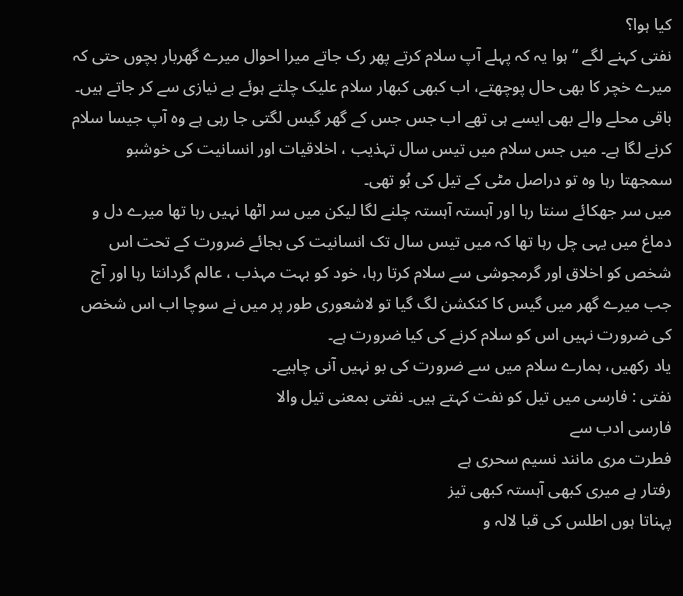کیا ہوا؟
نفتی کہنے لگے “ ہوا یہ کہ پہلے آپ سلام کرتے پھر رک جاتے میرا احوال میرے گھربار بچوں حتی کہ میرے خچر کا بھی حال پوچھتے، اب کبھی کبھار سلام علیک چلتے ہوئے بے نیازی سے کر جاتے ہیں۔ باقی محلے والے بھی ایسے ہی تھے اب جس جس کے گھر گیس لگتی جا رہی ہے وہ آپ جیسا سلام کرنے لگا ہے۔ میں جس سلام میں تیس سال تہذیب ، اخلاقیات اور انسانیت کی خوشبو سمجھتا رہا وہ تو دراصل مٹی کے تیل کی بُو تھی۔
میں سر جھکائے سنتا رہا اور آہستہ آہستہ چلنے لگا لیکن میں سر اٹھا نہیں رہا تھا میرے دل و دماغ میں یہی چل رہا تھا کہ میں تیس سال تک انسانیت کی بجائے ضرورت کے تحت اس شخص کو اخلاق اور گرمجوشی سے سلام کرتا رہا، خود کو بہت مہذب ، عالم گردانتا رہا اور آج جب میرے گھر میں گیس کا کنکشن لگ گیا تو لاشعوری طور پر میں نے سوچا اب اس شخص کی ضرورت نہیں اس کو سلام کرنے کی کیا ضرورت ہے۔
یاد رکھیں، ہمارے سلام میں سے ضرورت کی بو نہیں آنی چاہیے۔
نفتی : فارسی میں تیل کو نفت کہتے ہیں۔ نفتی بمعنی تیل والا
فارسی ادب سے
فطرت مری مانند نسیم سحری ہے
رفتار ہے میری کبھی آہستہ کبھی تیز
پہناتا ہوں اطلس کی قبا لالہ و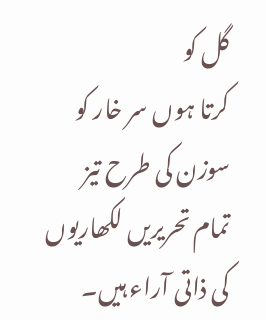گل کو
کرتا ہوں سر خار کو سوزن کی طرح تیز
تمام تحریریں لکھاریوں کی ذاتی آراء ہیں۔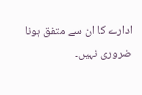ادارے کا ان سے متفق ہونا ضروری نہیں۔